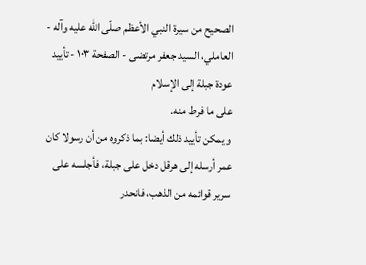الصحيح من سيرة النبي الأعظم صلّى الله عليه وآله - العاملي، السيد جعفر مرتضى - الصفحة ١٠٣ - تأييد عودة جبلة إلى الإسلام
على ما فرط منه.
و يمكن تأييد ذلك أيضا: بما ذكروه من أن رسولا كان عمر أرسله إلى هرقل دخل على جبلة، فأجلسه على سرير قوائمه من الذهب، فانحدر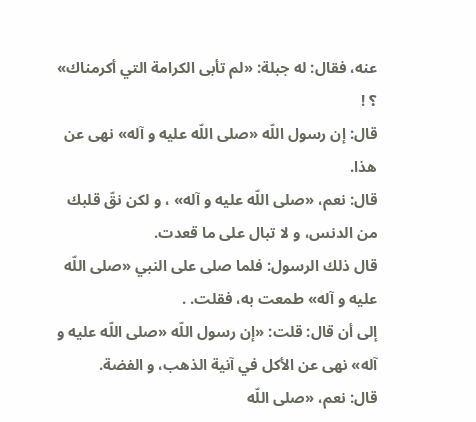عنه، فقال: له جبلة: «لم تأبى الكرامة التي أكرمناك» ؟ !
قال: إن رسول اللّه «صلى اللّه عليه و آله» نهى عن هذا.
قال: نعم، «صلى اللّه عليه و آله» ، و لكن نقّ قلبك من الدنس، و لا تبال على ما قعدت.
قال ذلك الرسول: فلما صلى على النبي «صلى اللّه عليه و آله» طمعت به، فقلت. .
إلى أن قال: قلت: «إن رسول اللّه «صلى اللّه عليه و آله» نهى عن الأكل في آنية الذهب، و الفضة.
قال: نعم، «صلى اللّه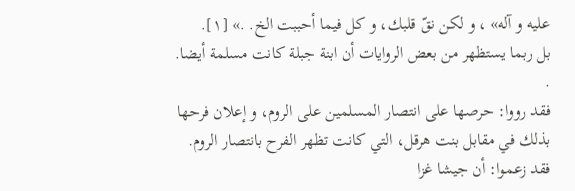عليه و آله» ، و لكن نقّ قلبك، و كل فيما أحببت الخ. .» [١].
بل ربما يستظهر من بعض الروايات أن ابنة جبلة كانت مسلمة أيضا. .
فقد رووا: حرصها على انتصار المسلمين على الروم، و إعلان فرحها بذلك في مقابل بنت هرقل، التي كانت تظهر الفرح بانتصار الروم.
فقد زعموا: أن جيشا غزا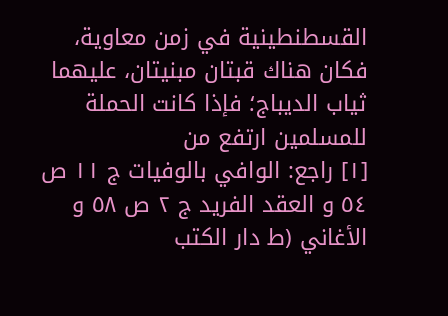القسطنطينية في زمن معاوية، فكان هناك قبتان مبنيتان، عليهما ثياب الديباج؛ فإذا كانت الحملة للمسلمين ارتفع من
[١] راجع: الوافي بالوفيات ج ١١ ص ٥٤ و العقد الفريد ج ٢ ص ٥٨ و الأغاني (ط دار الكتب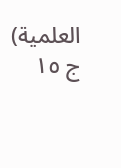العلمية) ج ١٥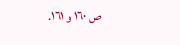ص ١٦٠ و ١٦١.